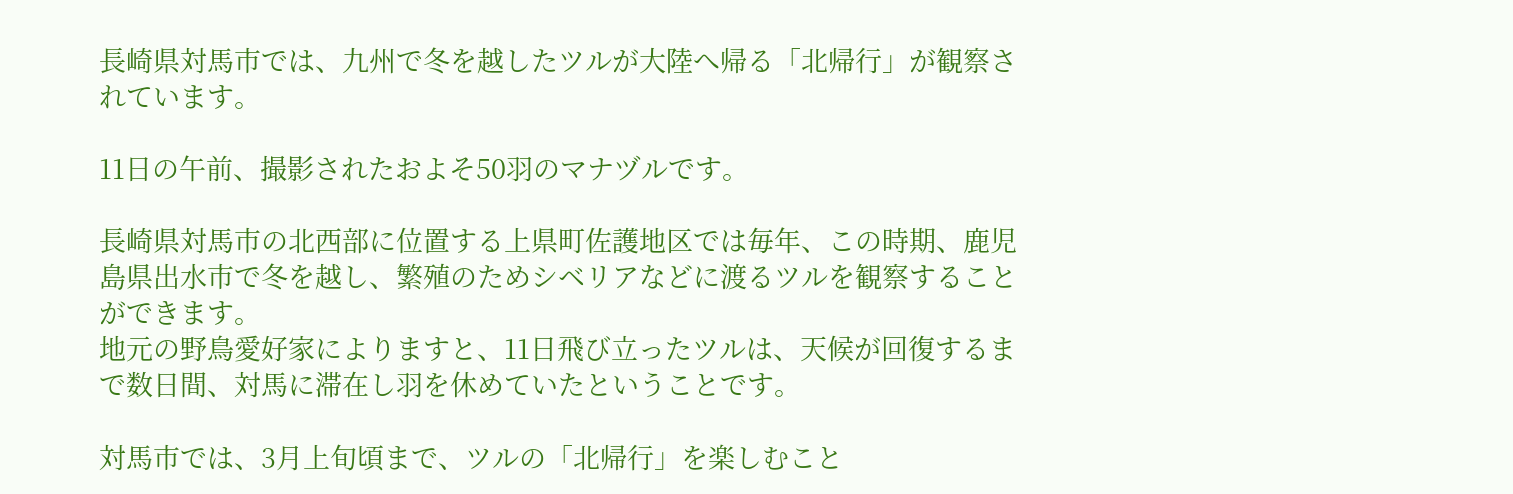長崎県対馬市では、九州で冬を越したツルが大陸へ帰る「北帰行」が観察されています。

11日の午前、撮影されたおよそ50羽のマナヅルです。

長崎県対馬市の北西部に位置する上県町佐護地区では毎年、この時期、鹿児島県出水市で冬を越し、繁殖のためシベリアなどに渡るツルを観察することができます。
地元の野鳥愛好家によりますと、11日飛び立ったツルは、天候が回復するまで数日間、対馬に滞在し羽を休めていたということです。

対馬市では、3月上旬頃まで、ツルの「北帰行」を楽しむこと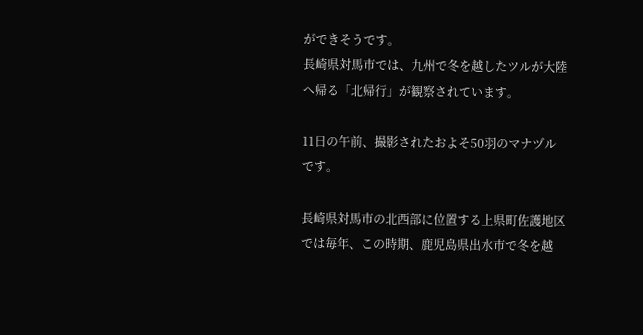ができそうです。
長崎県対馬市では、九州で冬を越したツルが大陸へ帰る「北帰行」が観察されています。

11日の午前、撮影されたおよそ50羽のマナヅルです。

長崎県対馬市の北西部に位置する上県町佐護地区では毎年、この時期、鹿児島県出水市で冬を越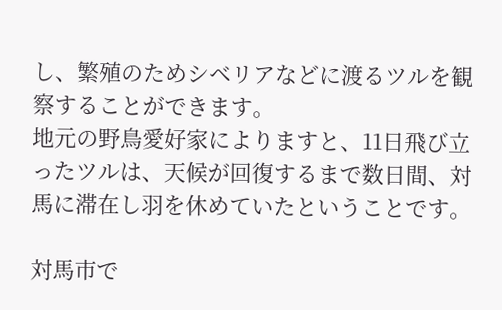し、繁殖のためシベリアなどに渡るツルを観察することができます。
地元の野鳥愛好家によりますと、11日飛び立ったツルは、天候が回復するまで数日間、対馬に滞在し羽を休めていたということです。

対馬市で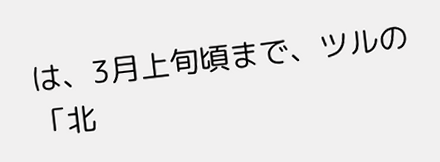は、3月上旬頃まで、ツルの「北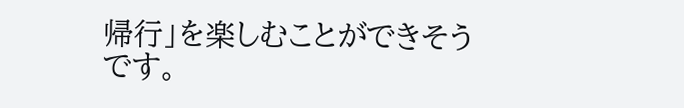帰行」を楽しむことができそうです。